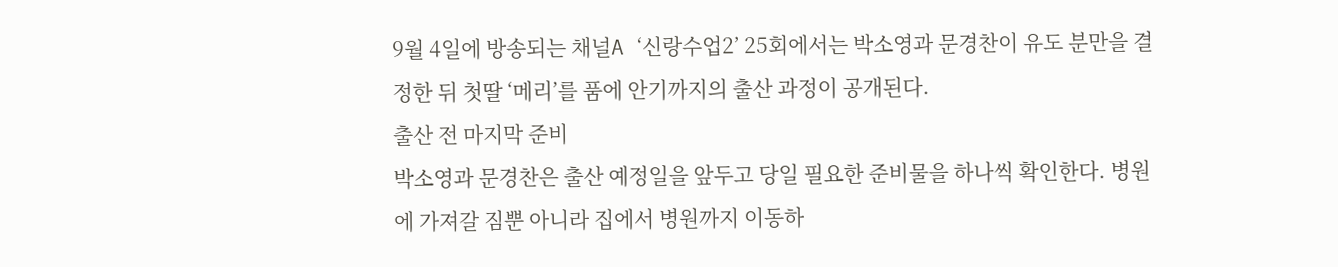9월 4일에 방송되는 채널A ‘신랑수업2’ 25회에서는 박소영과 문경찬이 유도 분만을 결정한 뒤 첫딸 ‘메리’를 품에 안기까지의 출산 과정이 공개된다.
출산 전 마지막 준비
박소영과 문경찬은 출산 예정일을 앞두고 당일 필요한 준비물을 하나씩 확인한다. 병원에 가져갈 짐뿐 아니라 집에서 병원까지 이동하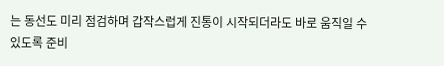는 동선도 미리 점검하며 갑작스럽게 진통이 시작되더라도 바로 움직일 수 있도록 준비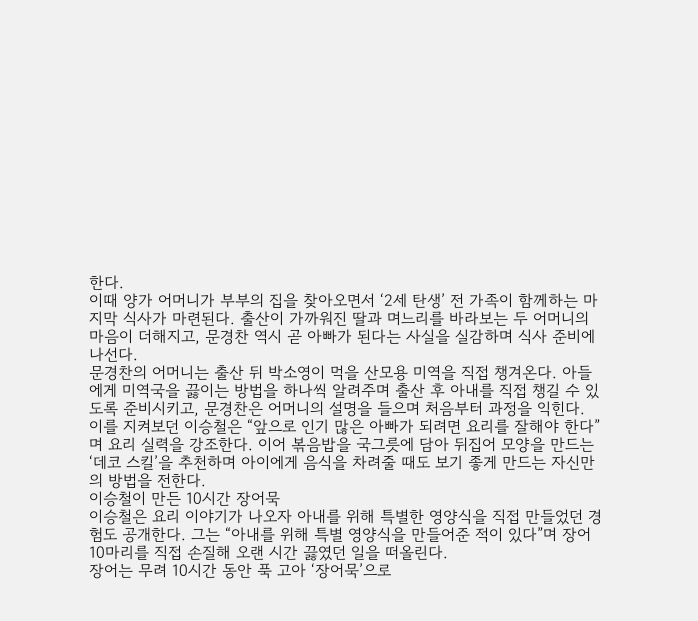한다.
이때 양가 어머니가 부부의 집을 찾아오면서 ‘2세 탄생’ 전 가족이 함께하는 마지막 식사가 마련된다. 출산이 가까워진 딸과 며느리를 바라보는 두 어머니의 마음이 더해지고, 문경찬 역시 곧 아빠가 된다는 사실을 실감하며 식사 준비에 나선다.
문경찬의 어머니는 출산 뒤 박소영이 먹을 산모용 미역을 직접 챙겨온다. 아들에게 미역국을 끓이는 방법을 하나씩 알려주며 출산 후 아내를 직접 챙길 수 있도록 준비시키고, 문경찬은 어머니의 설명을 들으며 처음부터 과정을 익힌다.
이를 지켜보던 이승철은 “앞으로 인기 많은 아빠가 되려면 요리를 잘해야 한다”며 요리 실력을 강조한다. 이어 볶음밥을 국그릇에 담아 뒤집어 모양을 만드는 ‘데코 스킬’을 추천하며 아이에게 음식을 차려줄 때도 보기 좋게 만드는 자신만의 방법을 전한다.
이승철이 만든 10시간 장어묵
이승철은 요리 이야기가 나오자 아내를 위해 특별한 영양식을 직접 만들었던 경험도 공개한다. 그는 “아내를 위해 특별 영양식을 만들어준 적이 있다”며 장어 10마리를 직접 손질해 오랜 시간 끓였던 일을 떠올린다.
장어는 무려 10시간 동안 푹 고아 ‘장어묵’으로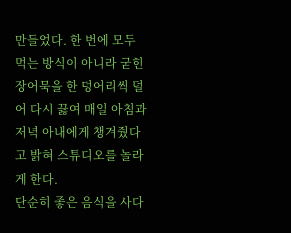만들었다. 한 번에 모두 먹는 방식이 아니라 굳힌 장어묵을 한 덩어리씩 덜어 다시 끓여 매일 아침과 저녁 아내에게 챙겨줬다고 밝혀 스튜디오를 놀라게 한다.
단순히 좋은 음식을 사다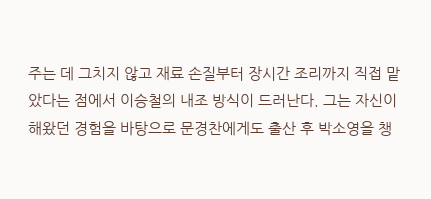주는 데 그치지 않고 재료 손질부터 장시간 조리까지 직접 맡았다는 점에서 이승철의 내조 방식이 드러난다. 그는 자신이 해왔던 경험을 바탕으로 문경찬에게도 출산 후 박소영을 챙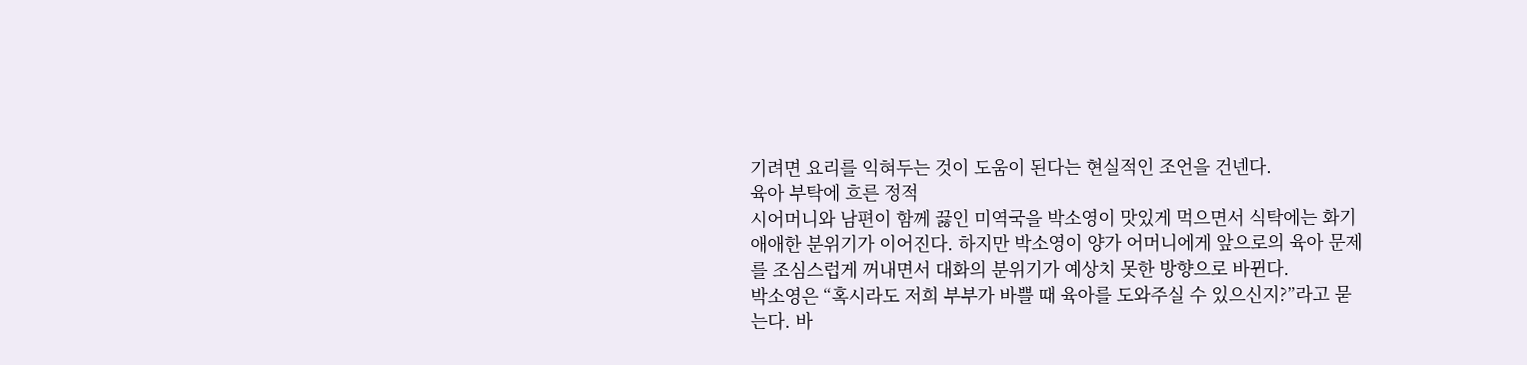기려면 요리를 익혀두는 것이 도움이 된다는 현실적인 조언을 건넨다.
육아 부탁에 흐른 정적
시어머니와 남편이 함께 끓인 미역국을 박소영이 맛있게 먹으면서 식탁에는 화기애애한 분위기가 이어진다. 하지만 박소영이 양가 어머니에게 앞으로의 육아 문제를 조심스럽게 꺼내면서 대화의 분위기가 예상치 못한 방향으로 바뀐다.
박소영은 “혹시라도 저희 부부가 바쁠 때 육아를 도와주실 수 있으신지?”라고 묻는다. 바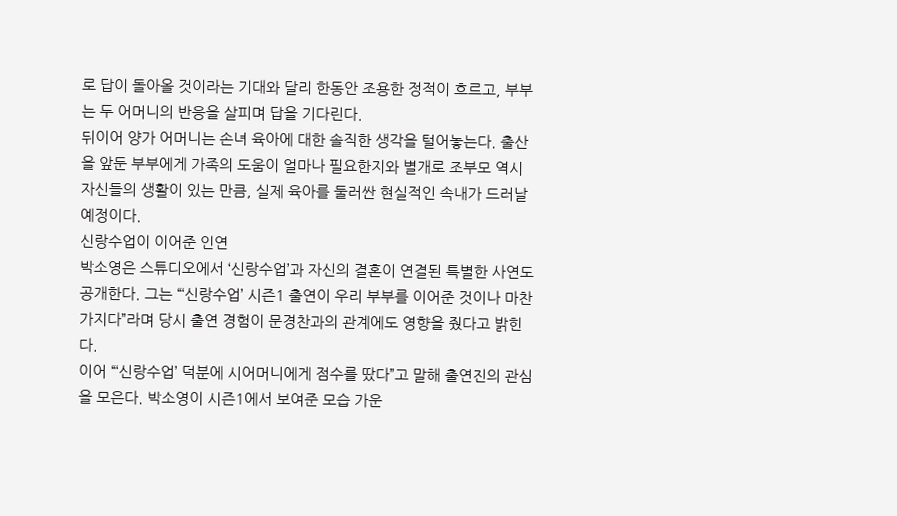로 답이 돌아올 것이라는 기대와 달리 한동안 조용한 정적이 흐르고, 부부는 두 어머니의 반응을 살피며 답을 기다린다.
뒤이어 양가 어머니는 손녀 육아에 대한 솔직한 생각을 털어놓는다. 출산을 앞둔 부부에게 가족의 도움이 얼마나 필요한지와 별개로 조부모 역시 자신들의 생활이 있는 만큼, 실제 육아를 둘러싼 현실적인 속내가 드러날 예정이다.
신랑수업이 이어준 인연
박소영은 스튜디오에서 ‘신랑수업’과 자신의 결혼이 연결된 특별한 사연도 공개한다. 그는 “‘신랑수업’ 시즌1 출연이 우리 부부를 이어준 것이나 마찬가지다”라며 당시 출연 경험이 문경찬과의 관계에도 영향을 줬다고 밝힌다.
이어 “‘신랑수업’ 덕분에 시어머니에게 점수를 땄다”고 말해 출연진의 관심을 모은다. 박소영이 시즌1에서 보여준 모습 가운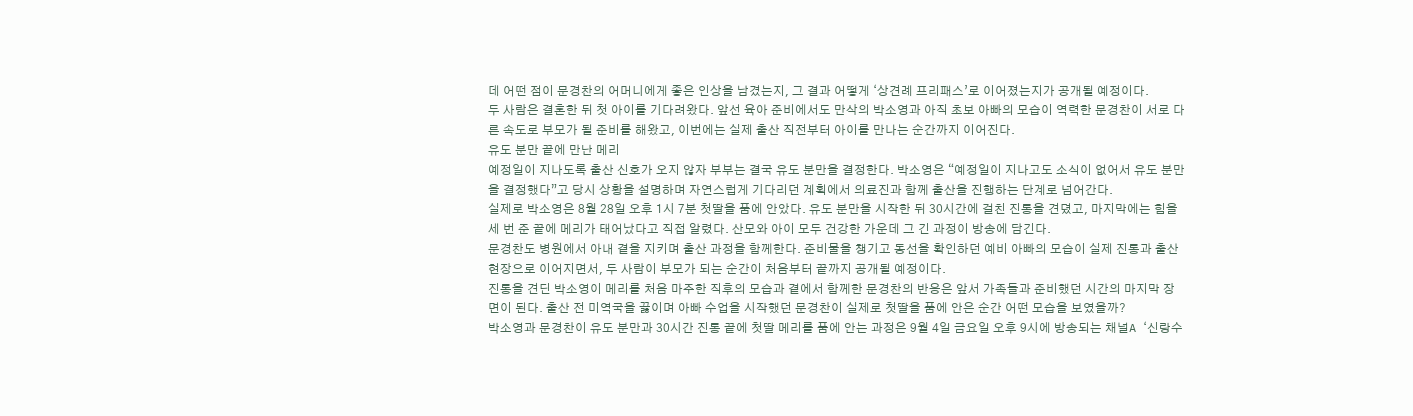데 어떤 점이 문경찬의 어머니에게 좋은 인상을 남겼는지, 그 결과 어떻게 ‘상견례 프리패스’로 이어졌는지가 공개될 예정이다.
두 사람은 결혼한 뒤 첫 아이를 기다려왔다. 앞선 육아 준비에서도 만삭의 박소영과 아직 초보 아빠의 모습이 역력한 문경찬이 서로 다른 속도로 부모가 될 준비를 해왔고, 이번에는 실제 출산 직전부터 아이를 만나는 순간까지 이어진다.
유도 분만 끝에 만난 메리
예정일이 지나도록 출산 신호가 오지 않자 부부는 결국 유도 분만을 결정한다. 박소영은 “예정일이 지나고도 소식이 없어서 유도 분만을 결정했다”고 당시 상황을 설명하며 자연스럽게 기다리던 계획에서 의료진과 함께 출산을 진행하는 단계로 넘어간다.
실제로 박소영은 8월 28일 오후 1시 7분 첫딸을 품에 안았다. 유도 분만을 시작한 뒤 30시간에 걸친 진통을 견뎠고, 마지막에는 힘을 세 번 준 끝에 메리가 태어났다고 직접 알렸다. 산모와 아이 모두 건강한 가운데 그 긴 과정이 방송에 담긴다.
문경찬도 병원에서 아내 곁을 지키며 출산 과정을 함께한다. 준비물을 챙기고 동선을 확인하던 예비 아빠의 모습이 실제 진통과 출산 현장으로 이어지면서, 두 사람이 부모가 되는 순간이 처음부터 끝까지 공개될 예정이다.
진통을 견딘 박소영이 메리를 처음 마주한 직후의 모습과 곁에서 함께한 문경찬의 반응은 앞서 가족들과 준비했던 시간의 마지막 장면이 된다. 출산 전 미역국을 끓이며 아빠 수업을 시작했던 문경찬이 실제로 첫딸을 품에 안은 순간 어떤 모습을 보였을까?
박소영과 문경찬이 유도 분만과 30시간 진통 끝에 첫딸 메리를 품에 안는 과정은 9월 4일 금요일 오후 9시에 방송되는 채널A ‘신랑수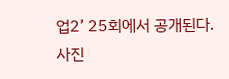업2’ 25회에서 공개된다.
사진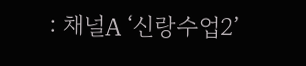: 채널A ‘신랑수업2’